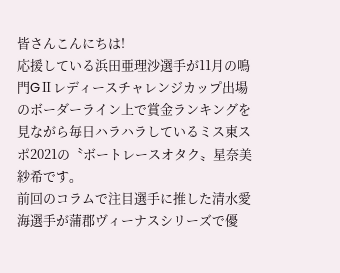皆さんこんにちは!
応援している浜田亜理沙選手が11月の鳴門GⅡレディースチャレンジカップ出場のボーダーライン上で賞金ランキングを見ながら毎日ハラハラしているミス東スポ2021の〝ボートレースオタク〟星奈美紗希です。
前回のコラムで注目選手に推した清水愛海選手が蒲郡ヴィーナスシリーズで優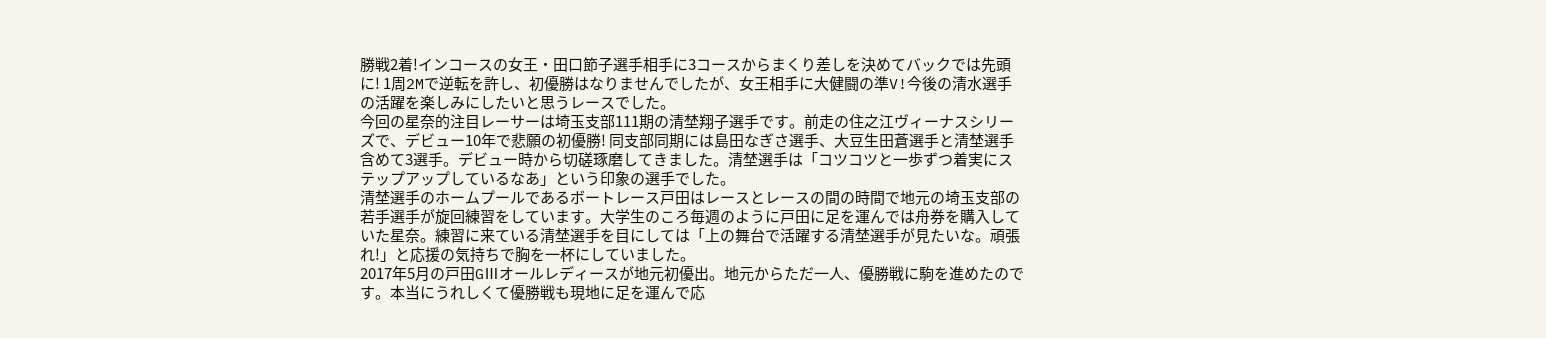勝戦2着!インコースの女王・田口節子選手相手に3コースからまくり差しを決めてバックでは先頭に! 1周2Mで逆転を許し、初優勝はなりませんでしたが、女王相手に大健闘の準V!今後の清水選手の活躍を楽しみにしたいと思うレースでした。
今回の星奈的注目レーサーは埼玉支部111期の清埜翔子選手です。前走の住之江ヴィーナスシリーズで、デビュー10年で悲願の初優勝! 同支部同期には島田なぎさ選手、大豆生田蒼選手と清埜選手含めて3選手。デビュー時から切磋琢磨してきました。清埜選手は「コツコツと一歩ずつ着実にステップアップしているなあ」という印象の選手でした。
清埜選手のホームプールであるボートレース戸田はレースとレースの間の時間で地元の埼玉支部の若手選手が旋回練習をしています。大学生のころ毎週のように戸田に足を運んでは舟券を購入していた星奈。練習に来ている清埜選手を目にしては「上の舞台で活躍する清埜選手が見たいな。頑張れ!」と応援の気持ちで胸を一杯にしていました。
2017年5月の戸田GⅢオールレディースが地元初優出。地元からただ一人、優勝戦に駒を進めたのです。本当にうれしくて優勝戦も現地に足を運んで応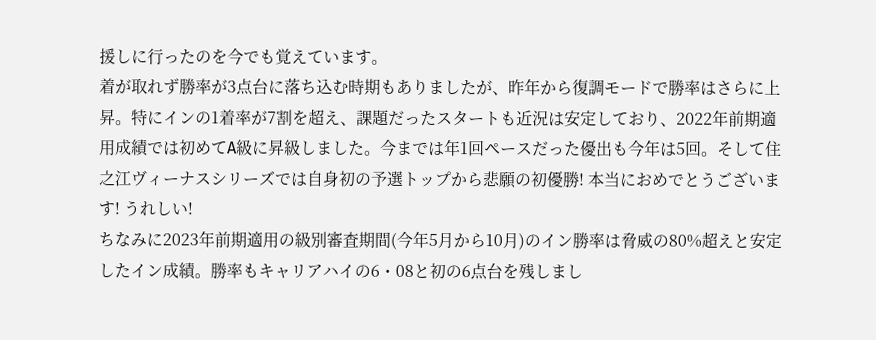援しに行ったのを今でも覚えています。
着が取れず勝率が3点台に落ち込む時期もありましたが、昨年から復調モードで勝率はさらに上昇。特にインの1着率が7割を超え、課題だったスタートも近況は安定しており、2022年前期適用成績では初めてA級に昇級しました。今までは年1回ペースだった優出も今年は5回。そして住之江ヴィーナスシリーズでは自身初の予選トップから悲願の初優勝! 本当におめでとうございます! うれしい!
ちなみに2023年前期適用の級別審査期間(今年5月から10月)のイン勝率は脅威の80%超えと安定したイン成績。勝率もキャリアハイの6・08と初の6点台を残しまし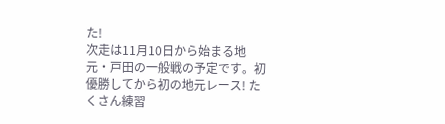た!
次走は11月10日から始まる地元・戸田の一般戦の予定です。初優勝してから初の地元レース! たくさん練習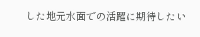した地元水面での活躍に期待したい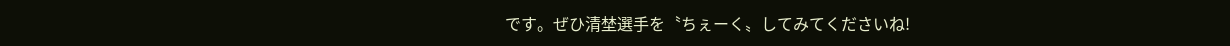です。ぜひ清埜選手を〝ちぇーく〟してみてくださいね!